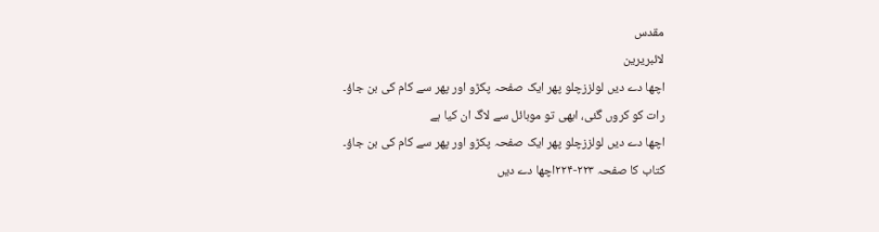مقدس
لائبریرین
اچھا دے دیں لولززچلو پھر ایک صفحہ پکڑو اور پھر سے کام کی بن جاؤ۔
رات کو کروں گئی، ابھی تو موبائل سے لاگ ان کیا ہے
اچھا دے دیں لولززچلو پھر ایک صفحہ پکڑو اور پھر سے کام کی بن جاؤ۔
کتاب کا صفحہ ۲۲۳-۲۲۴اچھا دے دیں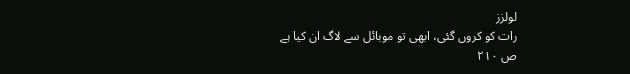لولزز
رات کو کروں گئی، ابھی تو موبائل سے لاگ ان کیا ہے
ص ۲۱۰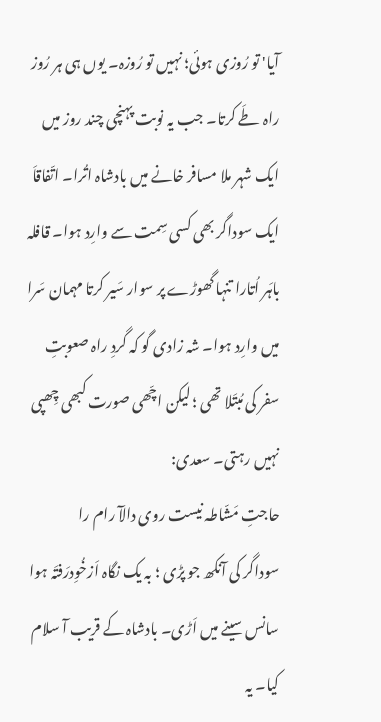آیا' تو رُوزی ہوئی؛ نہیں تو رُوزہ۔ یوں ہی ہر رُوز راہ طَے کرتا۔ جب یہ نوبت پہنچی چند روز میں ایک شہر ملا مسافر خانے میں بادشاہ اتُرا۔ اتّفاقاَ ایک سوداگر بھی کسی سِمت سے وارِد ہوا۔ قافلہ باہَر اُتارا تنہا گھوڑے پر سوار سَیر کرتا مہمان سَرا میں وارِد ہوا۔ شہ زادی گو کہ گردِ راہ صعوبتِ سفر کی مُبتَلا تھی ؛ لیکن اچّھی صورت کبھی چِھپی نہیں رہتی۔ سعدی:
حاجتِ مَشّاطہ نیست روی دالآ رام را
سوداگر کی آنکھ جو پڑی ؛ بہ یک نگاہ اَزخُوِدرَفتَہ ہوا سانس سینے میں اَڑی۔ بادشاہ کے قریب آ سلام کیا۔ یہ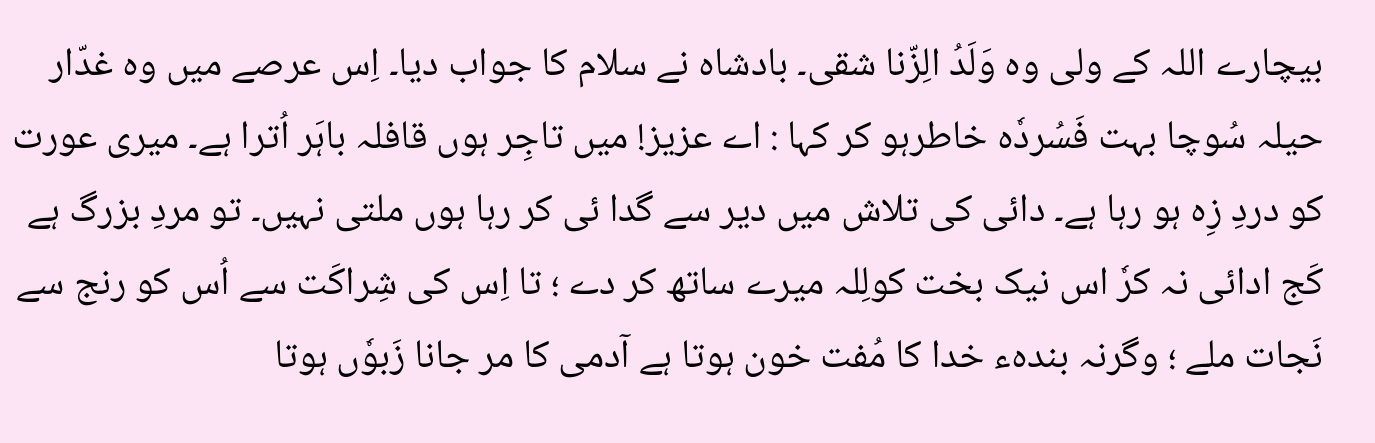بیچارے اللہ کے ولی وہ وَلَدُ الِزّنا شقی۔ بادشاہ نے سلام کا جواب دیا۔ اِس عرصے میں وہ غدّار حیلہ سُوچا بہت فَسُردٗہ خاطرہو کر کہا : اے عزیز! میں تاجِر ہوں قافلہ باہَر اُترا ہے۔ میری عورت کو دردِ زِہ ہو رہا ہے۔ دائی کی تلاش میں دیر سے گدا ئی کر رہا ہوں ملتی نہیں۔ تو مردِ بزرگ ہے کَج ادائی نہ کرٗ اس نیک بخت کولِلہ میرے ساتھ کر دے ؛ تا اِس کی شِراکَت سے اُس کو رنج سے نَجات ملے ؛ وگرنہ بندہء خدا کا مُفت خون ہوتا ہے آدمی کا مر جانا زَبوٗں ہوتا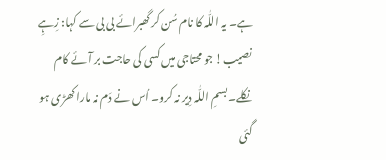ہے۔ یہ اللّٰہ کا نام سُن کر گھبرائے بی بی سے کہا: زِہِے نصیب! جو محتاجی میں کسی کی حاجت بر آئے کام نکلے۔ بسمِ اللّٰہ دِیر نہ کرو۔ اُس نے دَم نہ مارا کھڑی ہو گئی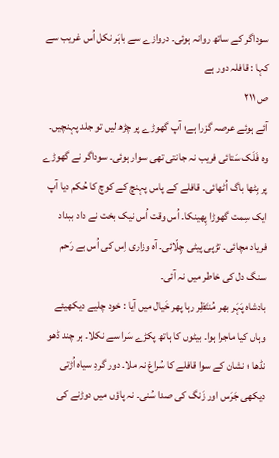سوداگر کے ساتھ روانہ ہوئی۔ دروازے سے باہَر نکل اُس غریب سے کہا : قافلہ دور ہے
ص ۲۱۱
آئے ہوئے عرصہ گزرا ہے؛ آپ گھوڑے پر چڑھ لیں تو جلد پہنچیں۔ وہ فَلَک سَتائی فریب نہ جانتی تھی سوار ہوئی۔ سوداگر نے گھوڑے پر بِٹھا باگ اُٹھائی۔ قافلے کے پاس پہنچ کے کوچ کا حُکم دیا آپ ایک سِمت گھوڑا پِھینکا۔ اُس وقت اُس نیک بخت نے داد ببداد فریاد مچائی۔ تڑپی پیٹی چِلّائی۔ آہ وزاری اِس کی اُس بے رَحم سنگ دل کی خاطر میں نہ آئی۔
بادشاہ پَہَر بھر مُنتَظِر رہا پھر خَیال میں آیا : خود چلیے دیکھیئے وہاں کیا ماجرا ہوا۔ بیٹوں کا ہاتھ پکڑے سَرا سے نکلا۔ ہر چند ڈھو نڈھا ؛ نشان کے سوا قافلے کا سُراغ نہ ملا۔ دور گردِ سیاہ اُڑتی دیکھی جَرَس اور زَنگ کی صدا سُنی۔ نہ پاؤں میں دوڑنے کی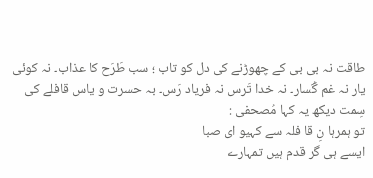طاقت نہ بی بی کے چھوڑنے کی دل کو تاب ؛ سب طَرَح کا عذاب۔ نہ کوئی یار نہ غم گُسار۔ نہ خدا تَرس نہ فریاد رَس۔ بہ حسرت و یاس قافلے کی سِمت دیکھ یہ کہا مُصحفی :
تو ہمرہا نِ قا فلہ سے کہیو ای صبا
ایسے ہی گر قدم ہیں تمہارے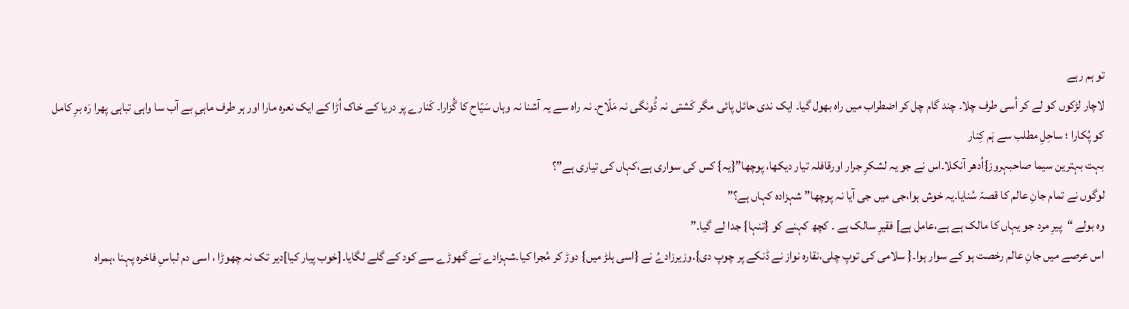تو ہم رہے
لاچار لڑکوں کو لے کر اُسی طرف چلا۔ چند گام چل کر اضطراب میں راہ بھول گیا۔ ایک ندی حائل پائی مگر کَشتی نہ ڈُونگی نہ مَلّاح۔ نہ راہ سے یہ آشنا نہ وہاں سَیّاح کا گُزارا۔ کَنارے پر دریا کے خاک اُڑا کے ایک نعرہ مارا اور ہر طرف ماہیِ بے آب سا واہی تباہی پھرا رَہ برِ کامل کو پُکارا ؛ ساحِلِ مطلب سے ہَم کِنار
بہت بہترین سیما صاحبہروز}اُدھر آنکلا۔اس نے جو یہ لشکرِ جرار اورقافلہ تیار دیکھا، پوچھا”{یہ} کس کی سواری ہے،کہاں کی تیاری ہے”؟
لوگوں نے تمام جانِ عالم کا قصہّ سُنایا۔یہ خوش ہوا،جی میں جی آیا نہ پوچھا” شہزادہ کہاں ہے؟”
وہ بولے “پیرِ مرد جو یہاں کا مالک ہے ہے،عامل ہے] فقیرِ سالک ہے ۔ کچھ کہنے کو {تنہا} جدا لے گیا۔”
اس عرصے میں جانِ عالم رخصت ہو کے سوار ہوا۔{ سلامی کی توپ چلی،نقارہ نواز نے ڈنکے پر چوپ دی}.وزیرزادےُ نے {اسی ہلڑ میں} دوڑ کر مُجرا کیا۔شہزادے نے گھوڑے سے کود کے گلے لگایا۔[خوب پیار کیا]دیر تک نہ چھوڑا ، اسی دم لباسِ فاخرہ پہنا ،ہمراہ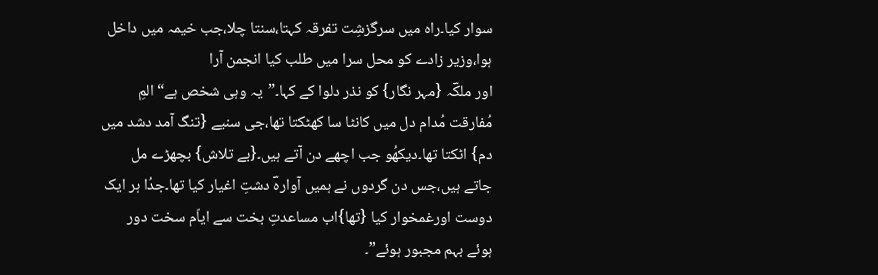سوار کیا۔راہ میں سرگزشِت تفرقہ کہتا،سنتا چلا،جب خیمہ میں داخل ہوا،وزیر زادے کو محل سرا میں طلب کیا انجمن آرا
اور ملکؔہ {مہر نگار} کو نذر دلوا کے کہا۔”یہ وہی شخص ہے“ المِ مُفارقت مُدام دل میں کانٹا سا کھٹکتا تھا،جی سنیے {تنگ آمد دشد میں دم} اٹکتا تھا۔دیکھُو جب اچھے دن آتے ہیں۔{بے تلاش} بچھڑے مل جاتے ہیں،جس دن گردوں نے ہمیں آوارہؔ دشتِ اغیار کیا تھا۔جدُا ہر ایک دوست اورغمخوار کیا {تھا}اب مساعدتِ بخت سے ایاّم سخت دور ہوئے بہم مجبور ہوئے”۔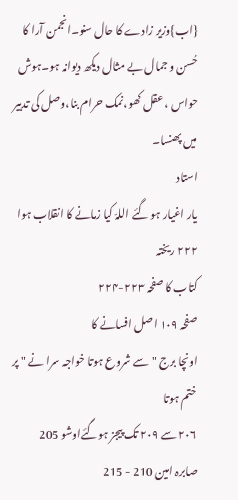{اب}وزیر زادے کا حال سنو۔انجمن آرا کا حُسن و جمال بے مثال دیکھ دیوانہ ہو۔ہوش حواس ، عقل کھو،نمک حرام بنا،وصل کی تدبیر میں پھنسا۔
استاد
یار اغیار ہو گئے اللہّ کیا زمانے کا انقلاب ہوا
۲۲۲ ریختہ
کتاب کا صفحہ ۲۲۳-۲۲۴
صفحہ ۱۰۹ اصل افسانے کا
اونچا برج "سے شروع ہوتا خواجہ سرا نے " پر ختم ہوتا
۲۰۶ سے ۲۰۹ تک پیجز ہوگئےاوشو 205
صابرہ امین 210 - 215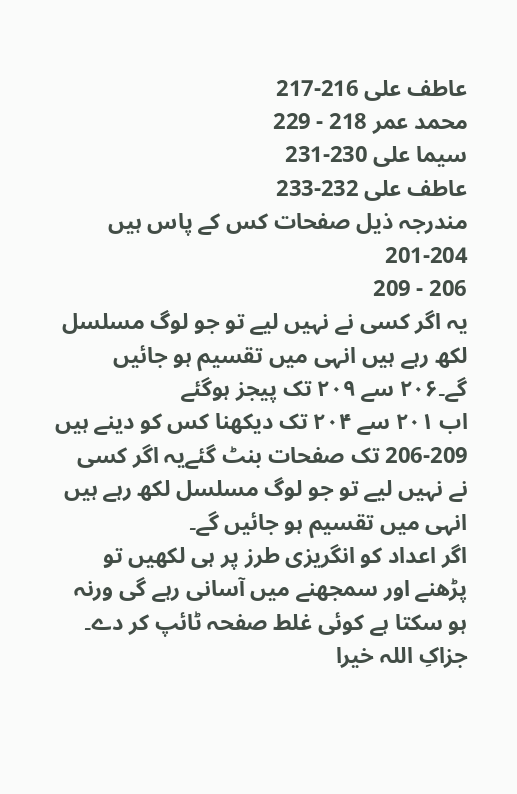عاطف علی 216-217
محمد عمر 218 - 229
سیما علی 230-231
عاطف علی 232-233
مندرجہ ذیل صفحات کس کے پاس ہیں
201-204
206 - 209
یہ اگر کسی نے نہیں لیے تو جو لوگ مسلسل لکھ رہے ہیں انہی میں تقسیم ہو جائیں گے۔۲۰۶ سے ۲۰۹ تک پیجز ہوگئے
اب ۲۰۱ سے ۲۰۴ تک دیکھنا کس کو دینے ہیں
206-209 تک صفحات بنٹ گئےیہ اگر کسی نے نہیں لیے تو جو لوگ مسلسل لکھ رہے ہیں انہی میں تقسیم ہو جائیں گے۔
اگر اعداد کو انگریزی طرز پر ہی لکھیں تو پڑھنے اور سمجھنے میں آسانی رہے گی ورنہ ہو سکتا ہے کوئی غلط صفحہ ٹائپ کر دے۔
جزاکِ اللہ خیرا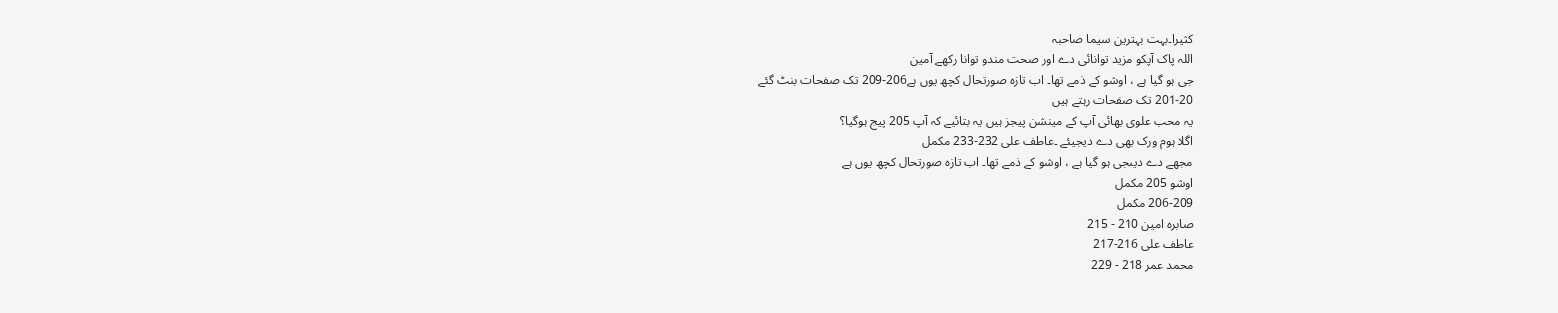کثیرا۔بہت بہترین سیما صاحبہ
اللہ پاک آپکو مزید توانائی دے اور صحت مندو توانا رکھے آمین
جی ہو گیا ہے ، اوشو کے ذمے تھا۔ اب تازہ صورتحال کچھ یوں ہے206-209 تک صفحات بنٹ گئے
201-20 تک صفحات رہتے ہیں
یہ محب علوی بھائی آپ کے مینشن پیجز ہیں یہ بتائیے کہ آپ 205 پیج ہوگیا؟
اگلا ہوم ورک بھی دے دیجیئے ۔عاطف علی 232-233 مکمل
مجھے دے دیںجی ہو گیا ہے ، اوشو کے ذمے تھا۔ اب تازہ صورتحال کچھ یوں ہے
اوشو 205 مکمل
206-209 مکمل
صابرہ امین 210 - 215
عاطف علی 216-217
محمد عمر 218 - 229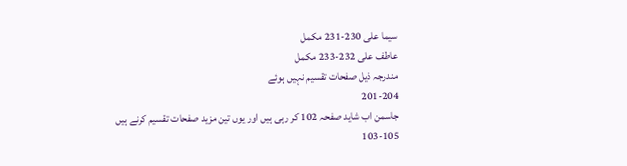سیما علی 230-231 مکمل
عاطف علی 232-233 مکمل
مندرجہ ذیل صفحات تقسیم نہیں ہوئے
201-204
جاسمن اب شاید صفحہ 102 کر رہی ہیں اور یوں تین مزید صفحات تقسیم کرنے ہیں
103-105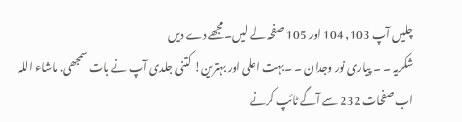چلیں آپ 103, 104 اور 105 صفحہ لے لیں۔مجھے دے دیں
شکریہ ۔ ۔ پیاری نور وجدان ۔ ۔بہت اعلی اور بہترین! کتنی جلدی آپ نے بات سمجھی. ماشاء اللہ
اب صفحات 232 سے آگے ٹائپ کرنے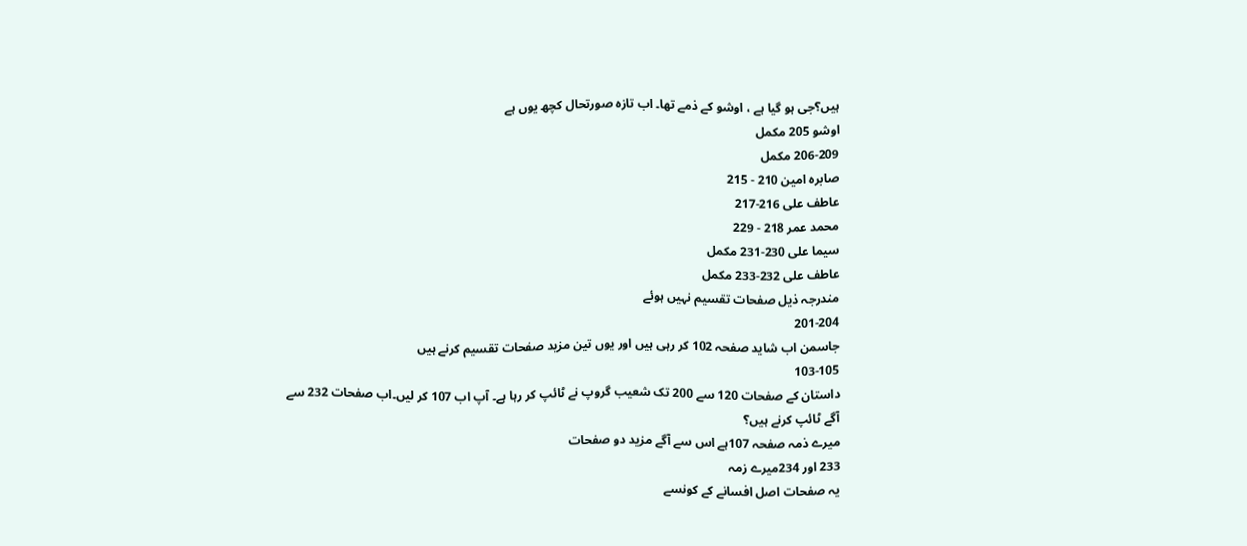ہیں؟جی ہو گیا ہے ، اوشو کے ذمے تھا۔ اب تازہ صورتحال کچھ یوں ہے
اوشو 205 مکمل
206-209 مکمل
صابرہ امین 210 - 215
عاطف علی 216-217
محمد عمر 218 - 229
سیما علی 230-231 مکمل
عاطف علی 232-233 مکمل
مندرجہ ذیل صفحات تقسیم نہیں ہوئے
201-204
جاسمن اب شاید صفحہ 102 کر رہی ہیں اور یوں تین مزید صفحات تقسیم کرنے ہیں
103-105
داستان کے صفحات 120 سے 200 تک شعیب گروپ نے ٹائپ کر رہا ہے۔ آپ اب 107 کر لیں۔اب صفحات 232 سے آگے ٹائپ کرنے ہیں؟
میرے ذمہ صفحہ 107ہے اس سے آگے مزید دو صفحات
233 اور 234میرے زمہ
یہ صفحات اصل افسانے کے کونسے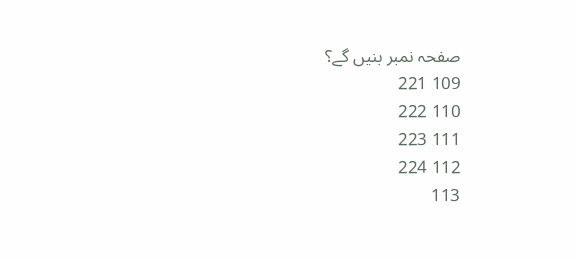صفحہ نمبر بنیں گے؟
109 221
110 222
111 223
112 224
113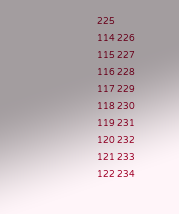225
114 226
115 227
116 228
117 229
118 230
119 231
120 232
121 233
122 234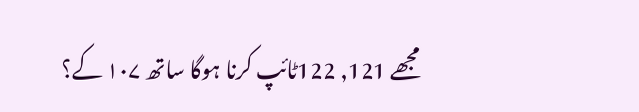مجھے 121, 122ٹائپ کرنا ہوگا ساتھ ۱۰۷ کے؟